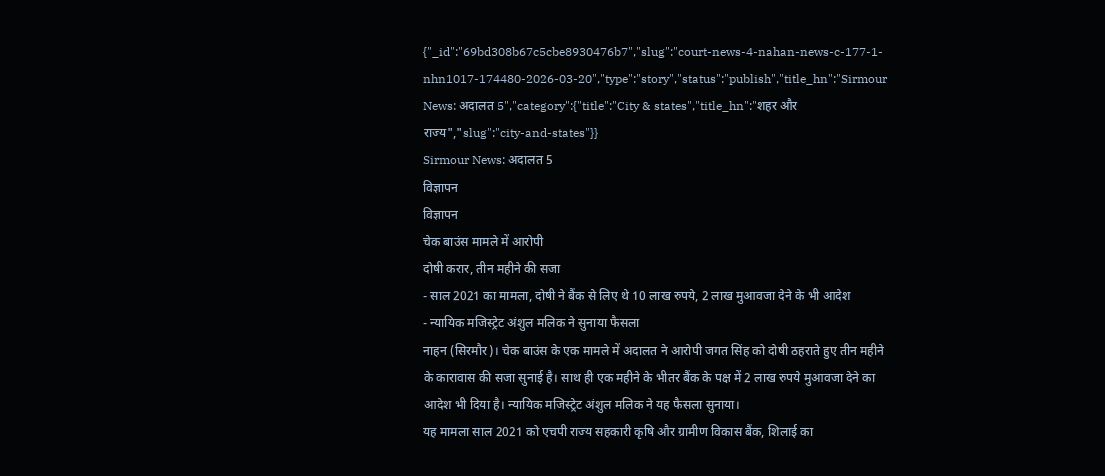{"_id":"69bd308b67c5cbe8930476b7","slug":"court-news-4-nahan-news-c-177-1-nhn1017-174480-2026-03-20","type":"story","status":"publish","title_hn":"Sirmour News: अदालत 5","category":{"title":"City & states","title_hn":"शहर और राज्य","slug":"city-and-states"}}
Sirmour News: अदालत 5
विज्ञापन
विज्ञापन
चेक बाउंस मामले में आरोपी
दोषी करार, तीन महीने की सजा
- साल 2021 का मामला, दोषी ने बैंक से लिए थे 10 लाख रुपये, 2 लाख मुआवजा देने के भी आदेश
- न्यायिक मजिस्ट्रेट अंशुल मलिक ने सुनाया फैसला
नाहन (सिरमौर)। चेक बाउंस के एक मामले में अदालत ने आरोपी जगत सिंह को दोषी ठहराते हुए तीन महीने के कारावास की सजा सुनाई है। साथ ही एक महीने के भीतर बैंक के पक्ष में 2 लाख रुपये मुआवजा देने का आदेश भी दिया है। न्यायिक मजिस्ट्रेट अंशुल मलिक ने यह फैसला सुनाया।
यह मामला साल 2021 को एचपी राज्य सहकारी कृषि और ग्रामीण विकास बैंक, शिलाई का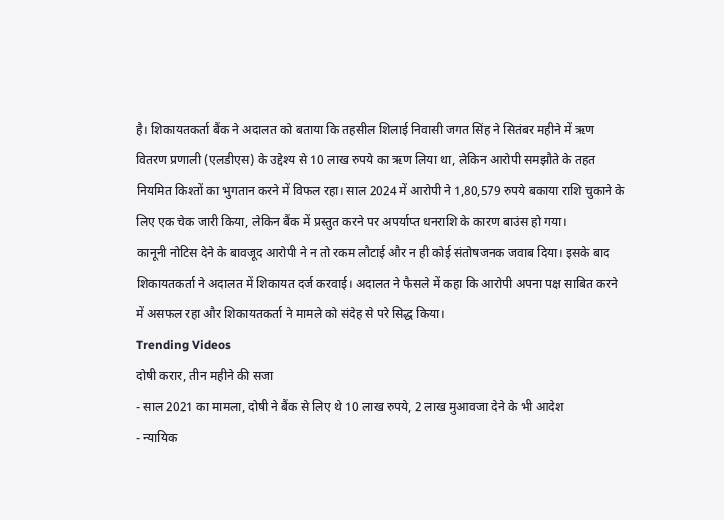है। शिकायतकर्ता बैंक ने अदालत को बताया कि तहसील शिलाई निवासी जगत सिंह ने सितंबर महीने में ऋण वितरण प्रणाली (एलडीएस) के उद्देश्य से 10 लाख रुपये का ऋण लिया था, लेकिन आरोपी समझौते के तहत नियमित किश्तों का भुगतान करने में विफल रहा। साल 2024 में आरोपी ने 1,80,579 रुपये बकाया राशि चुकाने के लिए एक चेक जारी किया, लेकिन बैंक में प्रस्तुत करने पर अपर्याप्त धनराशि के कारण बाउंस हो गया।
कानूनी नोटिस देने के बावजूद आरोपी ने न तो रकम लौटाई और न ही कोई संतोषजनक जवाब दिया। इसके बाद शिकायतकर्ता ने अदालत में शिकायत दर्ज करवाई। अदालत ने फैसले में कहा कि आरोपी अपना पक्ष साबित करने में असफल रहा और शिकायतकर्ता ने मामले को संदेह से परे सिद्ध किया।
Trending Videos
दोषी करार, तीन महीने की सजा
- साल 2021 का मामला, दोषी ने बैंक से लिए थे 10 लाख रुपये, 2 लाख मुआवजा देने के भी आदेश
- न्यायिक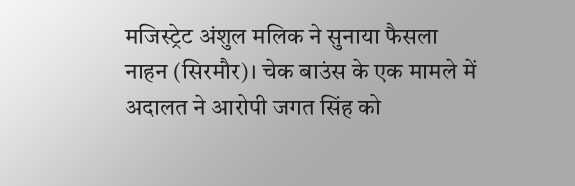मजिस्ट्रेट अंशुल मलिक ने सुनाया फैसला
नाहन (सिरमौर)। चेक बाउंस के एक मामले में अदालत ने आरोपी जगत सिंह को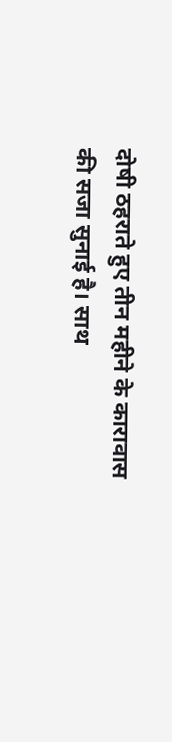दोषी ठहराते हुए तीन महीने के कारावास की सजा सुनाई है। साथ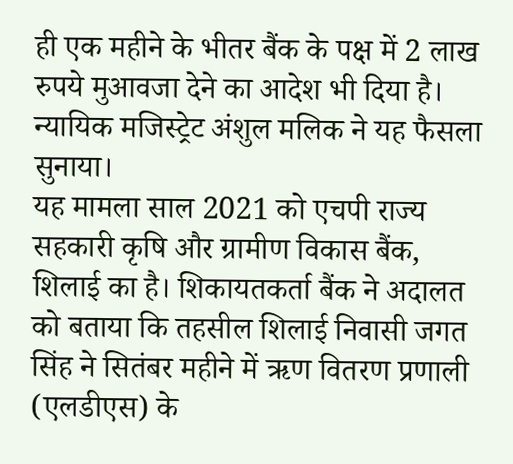ही एक महीने के भीतर बैंक के पक्ष में 2 लाख रुपये मुआवजा देने का आदेश भी दिया है। न्यायिक मजिस्ट्रेट अंशुल मलिक ने यह फैसला सुनाया।
यह मामला साल 2021 को एचपी राज्य सहकारी कृषि और ग्रामीण विकास बैंक, शिलाई का है। शिकायतकर्ता बैंक ने अदालत को बताया कि तहसील शिलाई निवासी जगत सिंह ने सितंबर महीने में ऋण वितरण प्रणाली (एलडीएस) के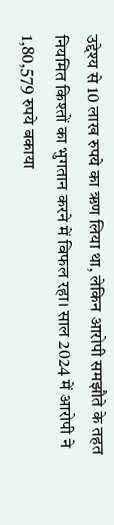उद्देश्य से 10 लाख रुपये का ऋण लिया था, लेकिन आरोपी समझौते के तहत नियमित किश्तों का भुगतान करने में विफल रहा। साल 2024 में आरोपी ने 1,80,579 रुपये बकाया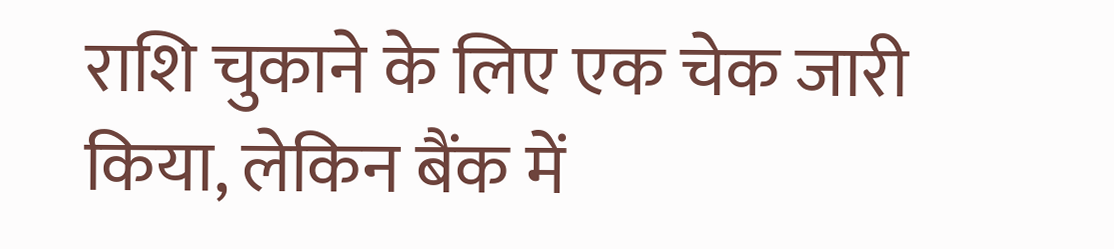राशि चुकाने के लिए एक चेक जारी किया, लेकिन बैंक में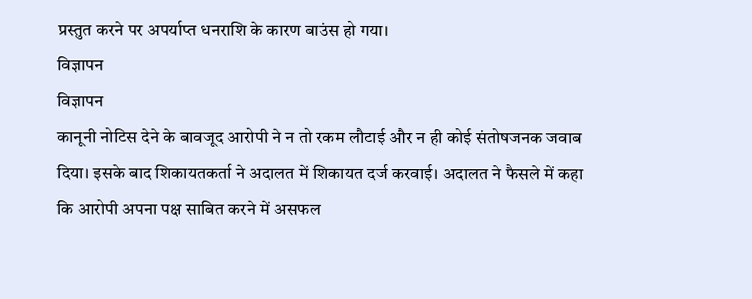प्रस्तुत करने पर अपर्याप्त धनराशि के कारण बाउंस हो गया।
विज्ञापन
विज्ञापन
कानूनी नोटिस देने के बावजूद आरोपी ने न तो रकम लौटाई और न ही कोई संतोषजनक जवाब दिया। इसके बाद शिकायतकर्ता ने अदालत में शिकायत दर्ज करवाई। अदालत ने फैसले में कहा कि आरोपी अपना पक्ष साबित करने में असफल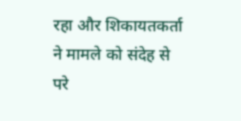रहा और शिकायतकर्ता ने मामले को संदेह से परे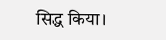सिद्ध किया।